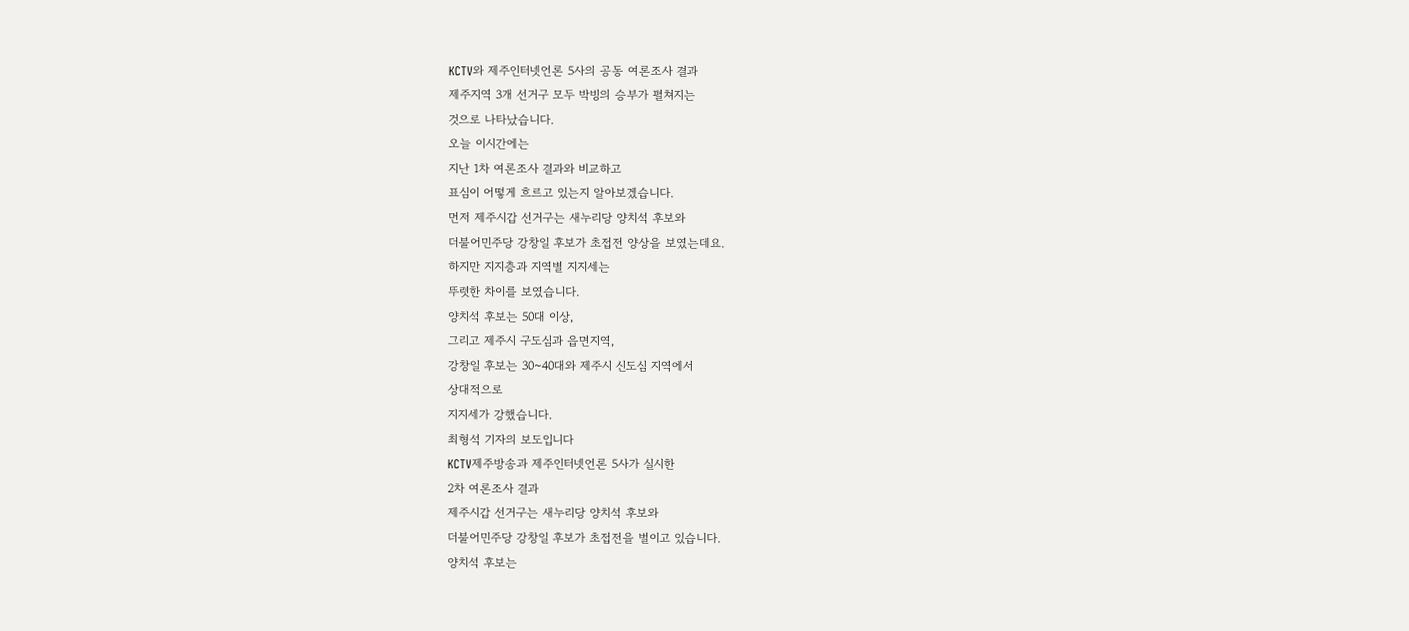KCTV와 제주인터넷언론 5사의 공동 여론조사 결과
제주지역 3개 선거구 모두 박빙의 승부가 펼쳐지는
것으로 나타났습니다.
오늘 이시간에는
지난 1차 여론조사 결과와 비교하고
표심이 어떻게 흐르고 있는지 알아보겠습니다.
먼저 제주시갑 선거구는 새누리당 양치석 후보와
더불어민주당 강창일 후보가 초접전 양상을 보였는데요.
하지만 지지층과 지역별 지지세는
뚜렷한 차이를 보였습니다.
양치석 후보는 50대 이상,
그리고 제주시 구도심과 읍면지역,
강창일 후보는 30~40대와 제주시 신도심 지역에서
상대적으로
지지세가 강했습니다.
최형석 기자의 보도입니다
KCTV제주방송과 제주인터넷언론 5사가 실시한
2차 여론조사 결과
제주시갑 선거구는 새누리당 양치석 후보와
더불어민주당 강창일 후보가 초접전을 벌이고 있습니다.
양치석 후보는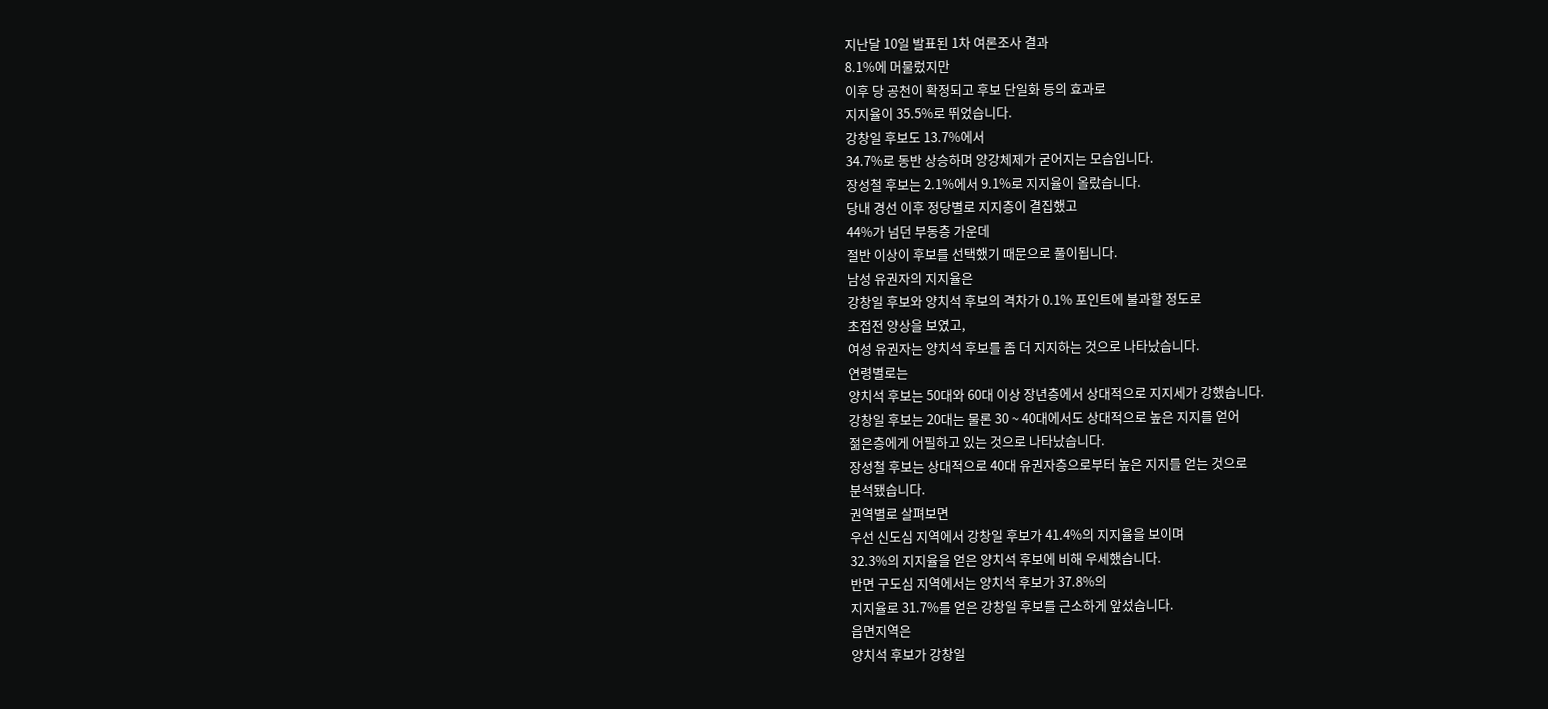지난달 10일 발표된 1차 여론조사 결과
8.1%에 머물렀지만
이후 당 공천이 확정되고 후보 단일화 등의 효과로
지지율이 35.5%로 뛰었습니다.
강창일 후보도 13.7%에서
34.7%로 동반 상승하며 양강체제가 굳어지는 모습입니다.
장성철 후보는 2.1%에서 9.1%로 지지율이 올랐습니다.
당내 경선 이후 정당별로 지지층이 결집했고
44%가 넘던 부동층 가운데
절반 이상이 후보를 선택했기 때문으로 풀이됩니다.
남성 유권자의 지지율은
강창일 후보와 양치석 후보의 격차가 0.1% 포인트에 불과할 정도로
초접전 양상을 보였고,
여성 유권자는 양치석 후보를 좀 더 지지하는 것으로 나타났습니다.
연령별로는
양치석 후보는 50대와 60대 이상 장년층에서 상대적으로 지지세가 강했습니다.
강창일 후보는 20대는 물론 30 ~ 40대에서도 상대적으로 높은 지지를 얻어
젊은층에게 어필하고 있는 것으로 나타났습니다.
장성철 후보는 상대적으로 40대 유권자층으로부터 높은 지지를 얻는 것으로
분석됐습니다.
권역별로 살펴보면
우선 신도심 지역에서 강창일 후보가 41.4%의 지지율을 보이며
32.3%의 지지율을 얻은 양치석 후보에 비해 우세했습니다.
반면 구도심 지역에서는 양치석 후보가 37.8%의
지지율로 31.7%를 얻은 강창일 후보를 근소하게 앞섰습니다.
읍면지역은
양치석 후보가 강창일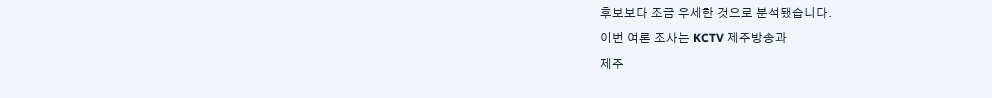후보보다 조금 우세한 것으로 분석됐습니다.
이번 여론 조사는 KCTV 제주방송과
제주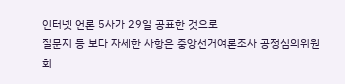인터넷 언론 5사가 29일 공표한 것으로
질문지 등 보다 자세한 사항은 중앙선거여론조사 공정심의위원회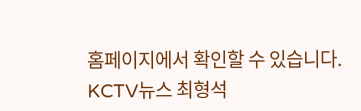홈페이지에서 확인할 수 있습니다.
KCTV뉴스 최형석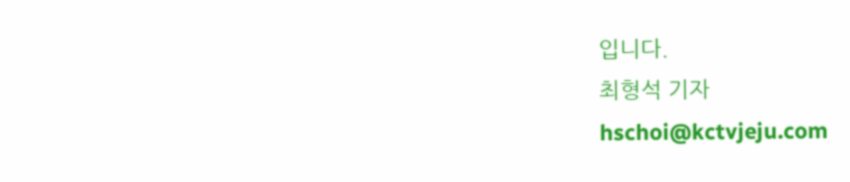입니다.
최형석 기자
hschoi@kctvjeju.com